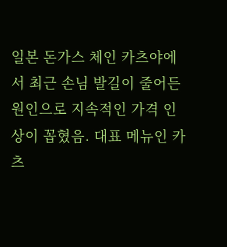일본 돈가스 체인 카츠야에서 최근 손님 발길이 줄어든 원인으로 지속적인 가격 인상이 꼽혔음. 대표 메뉴인 카츠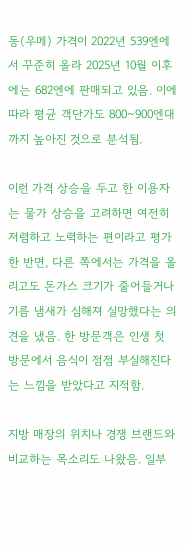동(우메) 가격이 2022년 539엔에서 꾸준히 올라 2025년 10월 이후에는 682엔에 판매되고 있음. 이에 따라 평균 객단가도 800~900엔대까지 높아진 것으로 분석됨.

이런 가격 상승을 두고 한 이용자는 물가 상승을 고려하면 여전히 저렴하고 노력하는 편이라고 평가한 반면, 다른 쪽에서는 가격을 올리고도 돈가스 크기가 줄어들거나 기름 냄새가 심해져 실망했다는 의견을 냈음. 한 방문객은 인생 첫 방문에서 음식이 점점 부실해진다는 느낌을 받았다고 지적함.

지방 매장의 위치나 경쟁 브랜드와 비교하는 목소리도 나왔음. 일부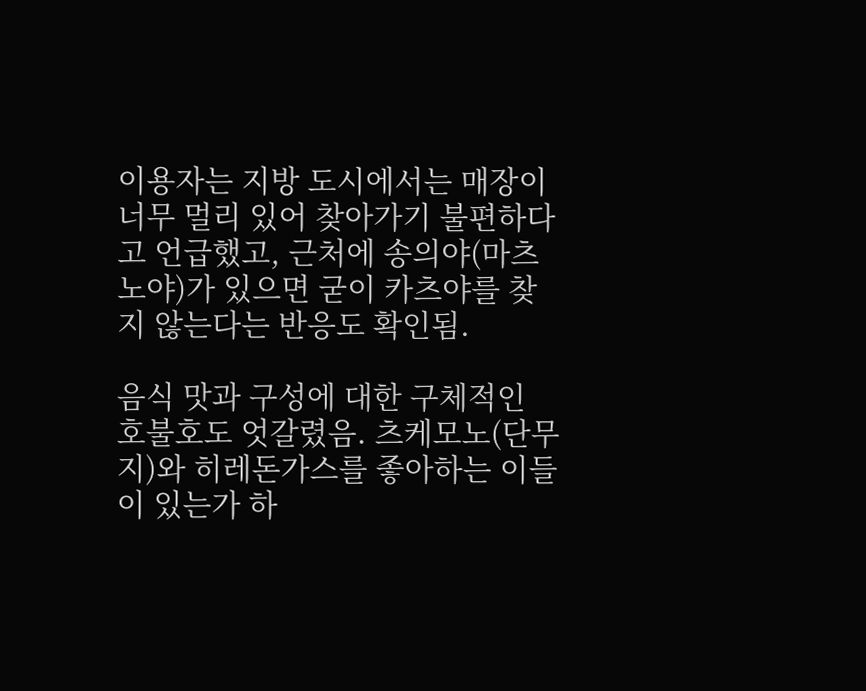이용자는 지방 도시에서는 매장이 너무 멀리 있어 찾아가기 불편하다고 언급했고, 근처에 송의야(마츠노야)가 있으면 굳이 카츠야를 찾지 않는다는 반응도 확인됨.

음식 맛과 구성에 대한 구체적인 호불호도 엇갈렸음. 츠케모노(단무지)와 히레돈가스를 좋아하는 이들이 있는가 하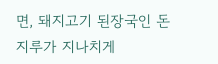면, 돼지고기 된장국인 돈지루가 지나치게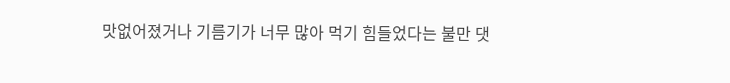맛없어졌거나 기름기가 너무 많아 먹기 힘들었다는 불만 댓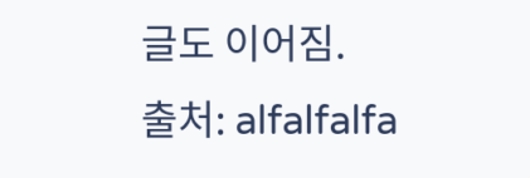글도 이어짐.
출처: alfalfalfa